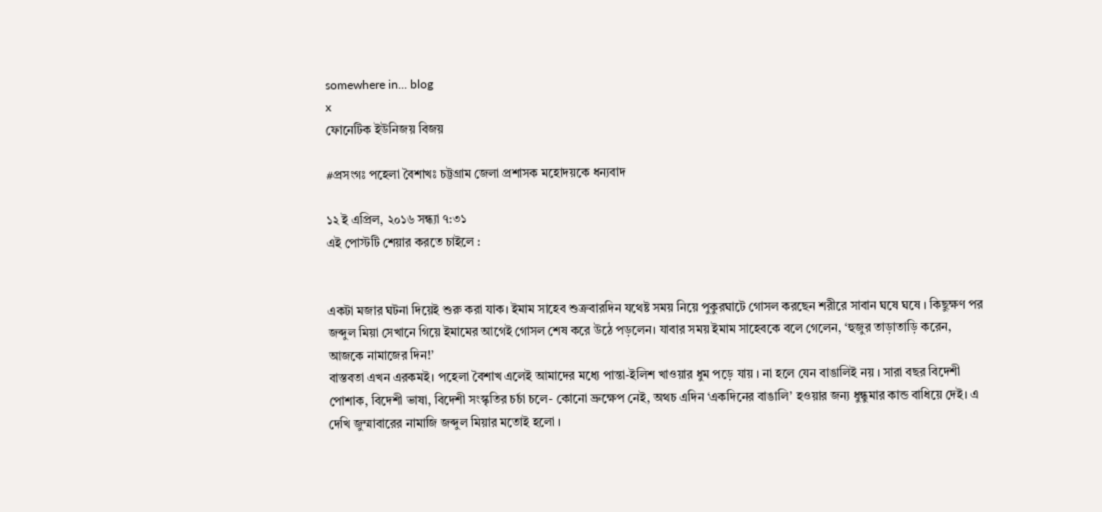somewhere in... blog
x
ফোনেটিক ইউনিজয় বিজয়

#প্রসংগঃ পহেলা বৈশাখঃ চট্টগ্রাম জেলা প্রশাসক মহোদয়কে ধন্যবাদ

১২ ই এপ্রিল, ২০১৬ সন্ধ্যা ৭:৩১
এই পোস্টটি শেয়ার করতে চাইলে :


একটা মজার ঘটনা দিয়েই শুরু করা যাক। ইমাম সাহেব শুক্রবারদিন যথেষ্ট সময় নিয়ে পুকুরঘাটে গোসল করছেন শরীরে সাবান ঘষে ঘষে । কিছুক্ষণ পর জব্দুল মিয়া সেখানে গিয়ে ইমামের আগেই গোসল শেষ করে উঠে পড়লেন। যাবার সময় ইমাম সাহেবকে বলে গেলেন, ‘হুজুর তাড়াতাড়ি করেন, আজকে নামাজের দিন!’
বাস্তবতা এখন এরকমই। পহেলা বৈশাখ এলেই আমাদের মধ্যে পান্তা-ইলিশ খাওয়ার ধুম পড়ে যায় । না হলে যেন বাঙালিই নয় । সারা বছর বিদেশী পোশাক, বিদেশী ভাষা, বিদেশী সংস্কৃতির চর্চা চলে- কোনো ভ্রুক্ষেপ নেই, অথচ এদিন ‘একদিনের বাঙালি’ হওয়ার জন্য ধুন্ধুমার কান্ড বাধিয়ে দেই। এ দেখি জুম্মাবারের নামাজি জব্দুল মিয়ার মতোই হলো ।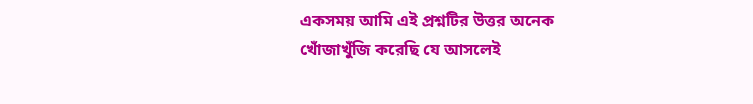একসময় আমি এই প্রশ্নটির উত্তর অনেক খোঁজাখুঁজি করেছি যে আসলেই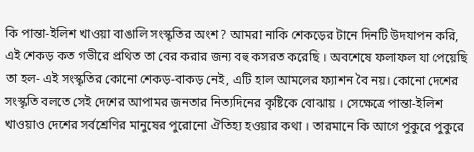কি পান্তা-ইলিশ খাওয়া বাঙালি সংস্কৃতির অংশ? আমরা নাকি শেকড়ের টানে দিনটি উদযাপন করি, এই শেকড় কত গভীরে প্রথিত তা বের করার জন্য বহু কসরত করেছি । অবশেষে ফলাফল যা পেয়েছি তা হল- এই সংস্কৃতির কোনো শেকড়-বাকড় নেই, এটি হাল আমলের ফ্যাশন বৈ নয়। কোনো দেশের সংস্কৃতি বলতে সেই দেশের আপামর জনতার নিত্যদিনের কৃষ্টিকে বোঝায় । সেক্ষেত্রে পান্তা-ইলিশ খাওয়াও দেশের সর্বশ্রেণির মানুষের পুরোনো ঐতিহ্য হওয়ার কথা । তারমানে কি আগে পুকুরে পুকুরে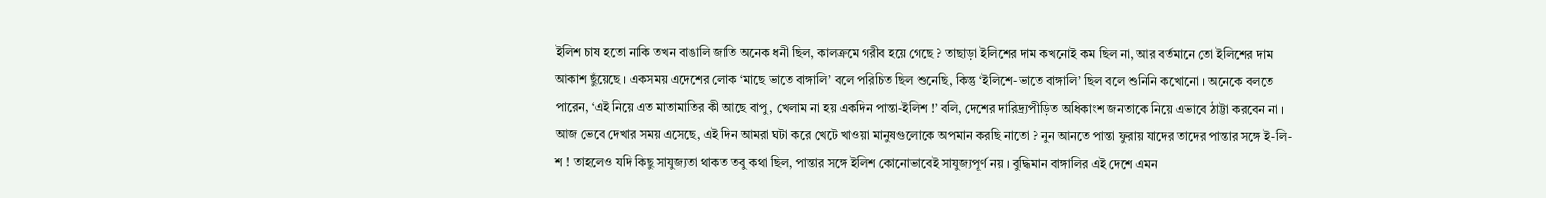ইলিশ চাষ হতো নাকি তখন বাঙালি জাতি অনেক ধনী ছিল, কালক্রমে গরীব হয়ে গেছে ? তাছাড়া ইলিশের দাম কখনোই কম ছিল না, আর বর্তমানে তো ইলিশের দাম আকাশ ছুঁয়েছে । একসময় এদেশের লোক ‘মাছে ভাতে বাঙ্গালি’ বলে পরিচিত ছিল শুনেছি, কিন্তু ‘ইলিশে-ভাতে বাঙ্গালি’ ছিল বলে শুনিনি কখোনো । অনেকে বলতে পারেন, ‘এই নিয়ে এত মাতামাতির কী আছে বাপু, খেলাম না হয় একদিন পান্তা-ইলিশ !’ বলি, দেশের দারিদ্র্যপীড়িত অধিকাংশ জনতাকে নিয়ে এভাবে ঠাট্টা করবেন না । আজ ভেবে দেখার সময় এসেছে, এই দিন আমরা ঘটা করে খেটে খাওয়া মানুষগুলোকে অপমান করছি নাতো ? নুন আনতে পান্তা ফুরায় যাদের তাদের পান্তার সঙ্গে ই-লি-শ ! তাহলেও যদি কিছু সাযুজ্যতা থাকত তবু কথা ছিল, পান্তার সঙ্গে ইলিশ কোনোভাবেই সাযুজ্যপূর্ণ নয় । বুদ্ধিমান বাঙ্গালির এই দেশে এমন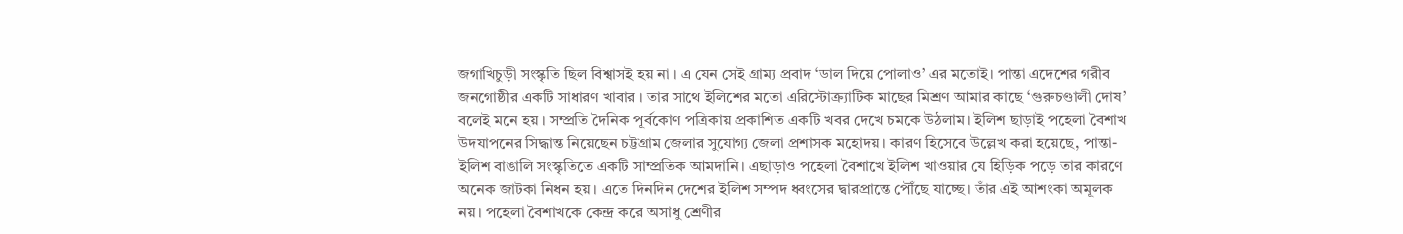জগাখিচুড়ী সংস্কৃতি ছিল বিশ্বাসই হয় না । এ যেন সেই গ্রাম্য প্রবাদ ‘ডাল দিয়ে পোলাও’ এর মতোই। পান্তা এদেশের গরীব জনগোষ্ঠীর একটি সাধারণ খাবার । তার সাথে ইলিশের মতো এরিস্টোক্র্যাটিক মাছের মিশ্রণ আমার কাছে ‘গুরুচণ্ডালী দোষ’ বলেই মনে হয় । সম্প্রতি দৈনিক পূর্বকোণ পত্রিকায় প্রকাশিত একটি খবর দেখে চমকে উঠলাম। ইলিশ ছাড়াই পহেলা বৈশাখ উদযাপনের সিদ্ধান্ত নিয়েছেন চট্টগ্রাম জেলার সুযোগ্য জেলা প্রশাসক মহোদয়। কারণ হিসেবে উল্লেখ করা হয়েছে, পান্তা-ইলিশ বাঙালি সংস্কৃতিতে একটি সাম্প্রতিক আমদানি। এছাড়াও পহেলা বৈশাখে ইলিশ খাওয়ার যে হিড়িক পড়ে তার কারণে অনেক জাটকা নিধন হয়। এতে দিনদিন দেশের ইলিশ সম্পদ ধ্বংসের দ্বারপ্রান্তে পৌঁছে যাচ্ছে। তাঁর এই আশংকা অমূলক নয়। পহেলা বৈশাখকে কেন্দ্র করে অসাধু শ্রেণীর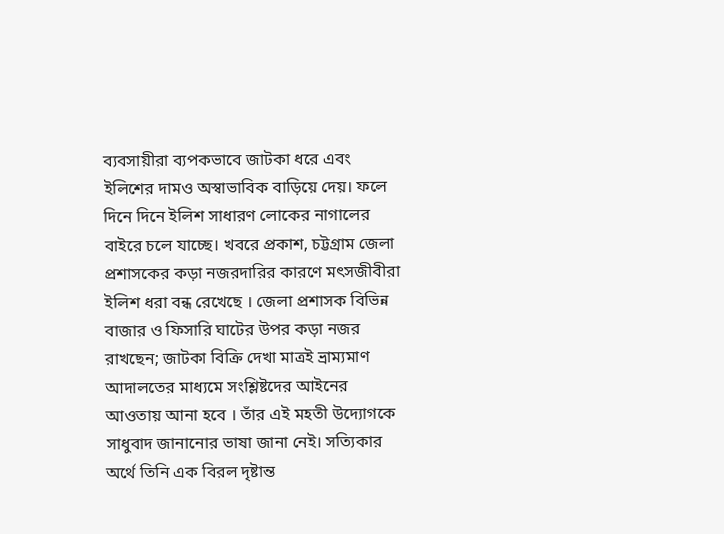ব্যবসায়ীরা ব্যপকভাবে জাটকা ধরে এবং ইলিশের দামও অস্বাভাবিক বাড়িয়ে দেয়। ফলে দিনে দিনে ইলিশ সাধারণ লোকের নাগালের বাইরে চলে যাচ্ছে। খবরে প্রকাশ, চট্টগ্রাম জেলা প্রশাসকের কড়া নজরদারির কারণে মৎসজীবীরা ইলিশ ধরা বন্ধ রেখেছে । জেলা প্রশাসক বিভিন্ন বাজার ও ফিসারি ঘাটের উপর কড়া নজর রাখছেন; জাটকা বিক্রি দেখা মাত্রই ভ্রাম্যমাণ আদালতের মাধ্যমে সংশ্লিষ্টদের আইনের আওতায় আনা হবে । তাঁর এই মহতী উদ্যোগকে সাধুবাদ জানানোর ভাষা জানা নেই। সত্যিকার অর্থে তিনি এক বিরল দৃষ্টান্ত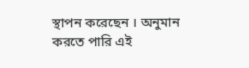স্থাপন করেছেন । অনুমান করতে পারি এই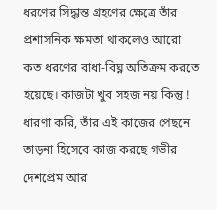ধরণের সিদ্ধান্ত গ্রহণের ক্ষেত্রে তাঁর প্রশাসনিক ক্ষমতা থাকলেও আরো কত ধরণের বাধা-বিঘ্ন অতিক্রম করতে হয়েছে। কাজটা খুব সহজ নয় কিন্তু ! ধারণা করি, তাঁর এই কাজের পেছনে তাড়না হিসেবে কাজ করছে গভীর দেশপ্রেম আর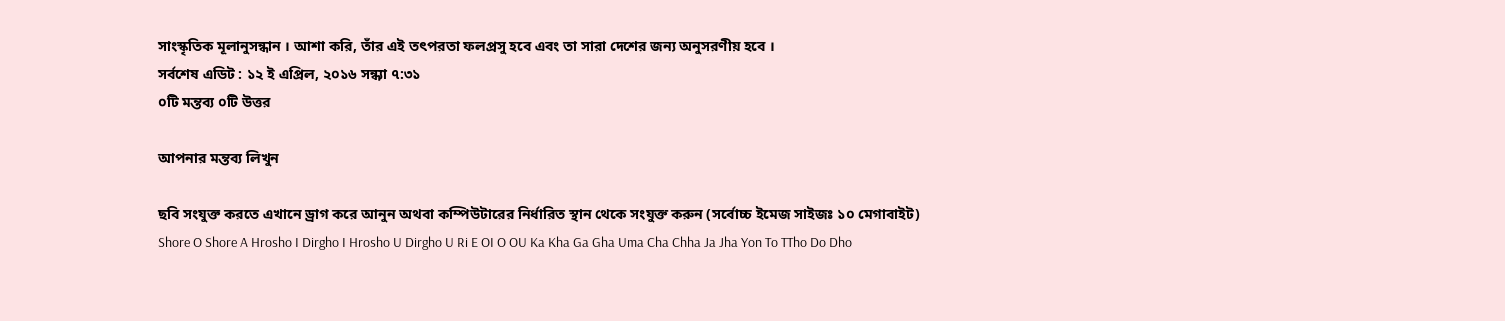সাংস্কৃতিক মূলানুসন্ধান । আশা করি, তাঁর এই তৎপরতা ফলপ্রসু হবে এবং তা সারা দেশের জন্য অনুসরণীয় হবে ।
সর্বশেষ এডিট : ১২ ই এপ্রিল, ২০১৬ সন্ধ্যা ৭:৩১
০টি মন্তব্য ০টি উত্তর

আপনার মন্তব্য লিখুন

ছবি সংযুক্ত করতে এখানে ড্রাগ করে আনুন অথবা কম্পিউটারের নির্ধারিত স্থান থেকে সংযুক্ত করুন (সর্বোচ্চ ইমেজ সাইজঃ ১০ মেগাবাইট)
Shore O Shore A Hrosho I Dirgho I Hrosho U Dirgho U Ri E OI O OU Ka Kha Ga Gha Uma Cha Chha Ja Jha Yon To TTho Do Dho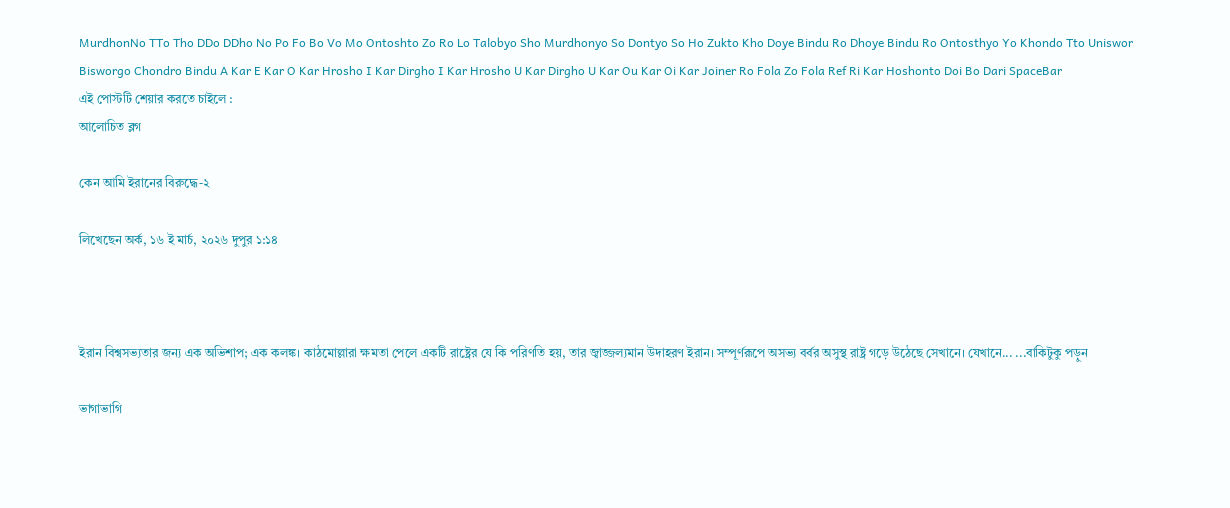MurdhonNo TTo Tho DDo DDho No Po Fo Bo Vo Mo Ontoshto Zo Ro Lo Talobyo Sho Murdhonyo So Dontyo So Ho Zukto Kho Doye Bindu Ro Dhoye Bindu Ro Ontosthyo Yo Khondo Tto Uniswor Bisworgo Chondro Bindu A Kar E Kar O Kar Hrosho I Kar Dirgho I Kar Hrosho U Kar Dirgho U Kar Ou Kar Oi Kar Joiner Ro Fola Zo Fola Ref Ri Kar Hoshonto Doi Bo Dari SpaceBar
এই পোস্টটি শেয়ার করতে চাইলে :
আলোচিত ব্লগ

কেন আমি ইরানের বিরুদ্ধে-২

লিখেছেন অর্ক, ১৬ ই মার্চ, ২০২৬ দুপুর ১:১৪



ইরান বিশ্বসভ্যতার জন্য এক অভিশাপ; এক কলঙ্ক। কাঠমোল্লারা ক্ষমতা পেলে একটি রাষ্ট্রের যে কি পরিণতি হয়, তার জ্বাজ্জল্যমান উদাহরণ ইরান। সম্পূর্ণরূপে অসভ্য বর্বর অসুস্থ রাষ্ট্র গড়ে উঠেছে সেখানে। যেখানে... ...বাকিটুকু পড়ুন

ভাগাভাগি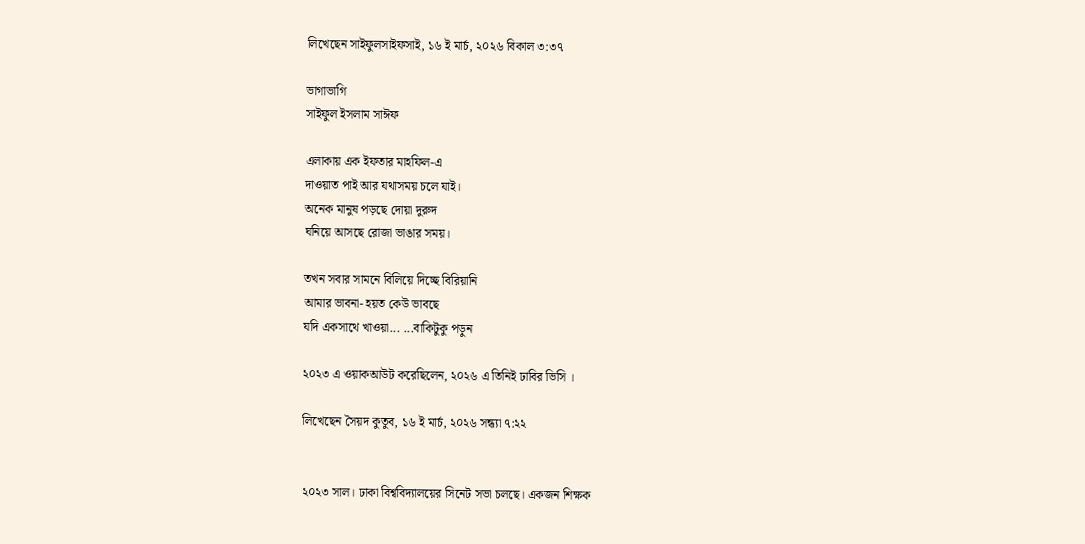লিখেছেন সাইফুলসাইফসাই, ১৬ ই মার্চ, ২০২৬ বিকাল ৩:৩৭

ভাগাভাগি
সাইফুল ইসলাম সাঈফ

এলাকায় এক ইফতার মাহফিল-এ
দাওয়াত পাই আর যথাসময় চলে যাই।
অনেক মানুষ পড়ছে দোয়া দুরুদ
ঘনিয়ে আসছে রোজা ভাঙার সময়।

তখন সবার সামনে বিলিয়ে দিচ্ছে বিরিয়ানি
আমার ভাবনা- হয়ত কেউ ভাবছে
যদি একসাথে খাওয়া... ...বাকিটুকু পড়ুন

২০২৩ এ ওয়াকআউট করেছিলেন, ২০২৬ এ তিনিই ঢাবির ভিসি ।

লিখেছেন সৈয়দ কুতুব, ১৬ ই মার্চ, ২০২৬ সন্ধ্যা ৭:২২


২০২৩ সাল। ঢাকা বিশ্ববিদ্যালয়ের সিনেট সভা চলছে। একজন শিক্ষক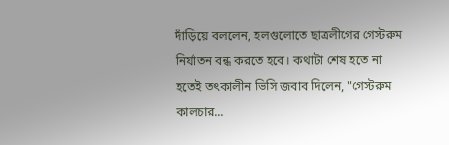দাঁড়িয়ে বললেন, হলগুলোতে ছাত্রলীগের গেস্টরুম নির্যাতন বন্ধ করতে হবে। কথাটা শেষ হতে না হতেই তৎকালীন ভিসি জবাব দিলেন, "গেস্টরুম কালচার...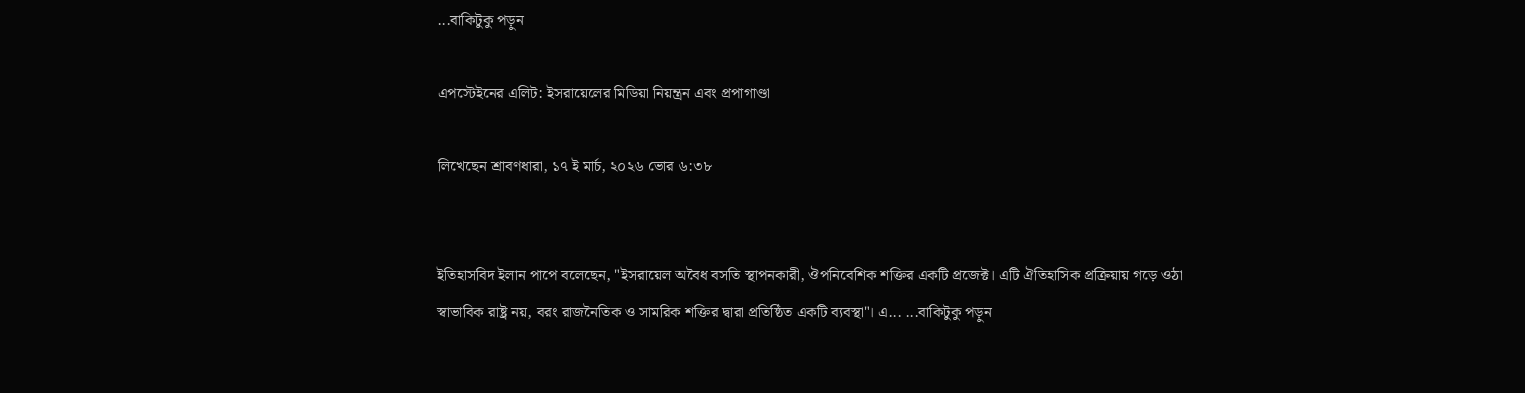...বাকিটুকু পড়ুন

এপস্টেইনের এলিট: ইসরায়েলের মিডিয়া নিয়ন্ত্রন এবং প্রপাগাণ্ডা

লিখেছেন শ্রাবণধারা, ১৭ ই মার্চ, ২০২৬ ভোর ৬:৩৮


ইতিহাসবিদ ইলান পাপে বলেছেন, "ইসরায়েল অবৈধ বসতি স্থাপনকারী, ঔপনিবেশিক শক্তির একটি প্রজেক্ট। এটি ঐতিহাসিক প্রক্রিয়ায় গড়ে ওঠা স্বাভাবিক রাষ্ট্র নয়, বরং রাজনৈতিক ও সামরিক শক্তির দ্বারা প্রতিষ্ঠিত একটি ব্যবস্থা"। এ... ...বাকিটুকু পড়ুন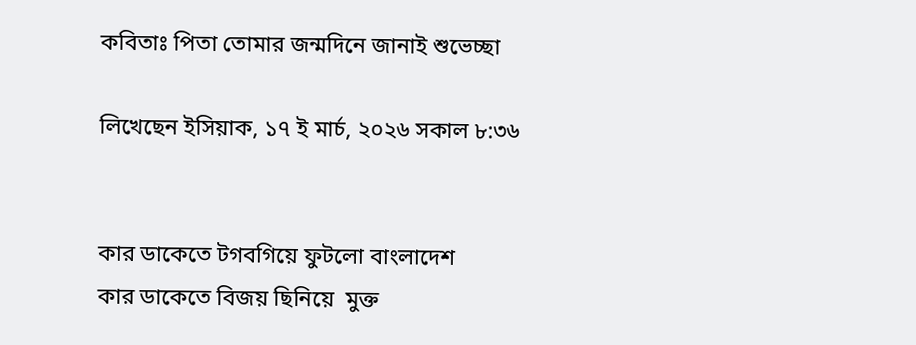কবিতাঃ পিতা তোমার জন্মদিনে জানাই শুভেচ্ছা

লিখেছেন ইসিয়াক, ১৭ ই মার্চ, ২০২৬ সকাল ৮:৩৬


কার ডাকেতে টগবগিয়ে ফুটলো বাংলাদেশ
কার ডাকেতে বিজয় ছিনিয়ে  মুক্ত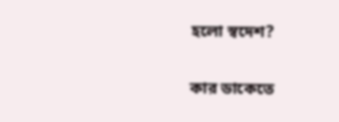হলো স্বদেশ?

কার ডাকেতে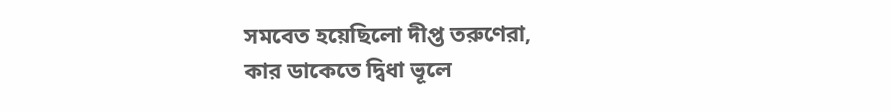সমবেত হয়েছিলো দীপ্ত তরুণেরা,
কার ডাকেতে দ্বিধা ভূলে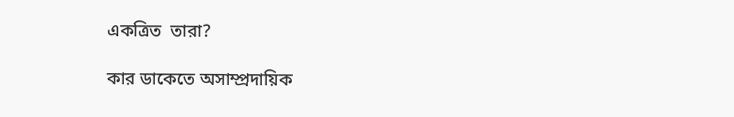একত্রিত  তারা?

কার ডাকেতে অসাম্প্রদায়িক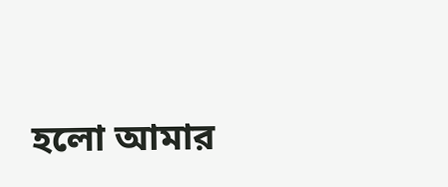হলো আমার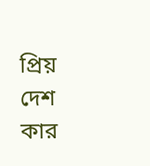প্রিয় দেশ
কার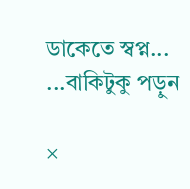ডাকেতে স্বপ্ন... ...বাকিটুকু পড়ুন

×